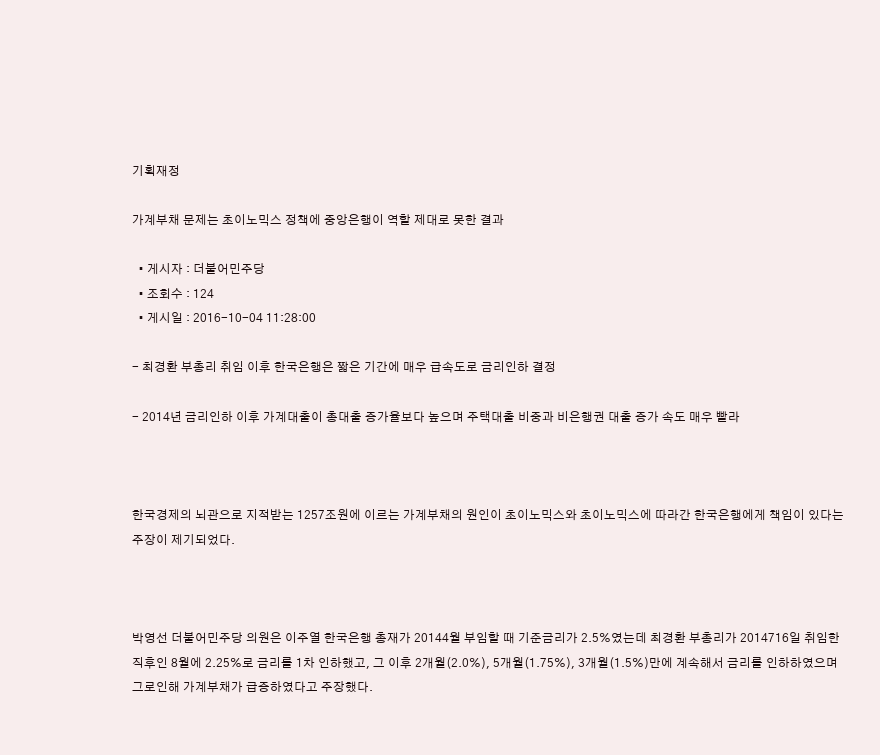기획재정

가계부채 문제는 초이노믹스 정책에 중앙은행이 역할 제대로 못한 결과

  • 게시자 : 더불어민주당
  • 조회수 : 124
  • 게시일 : 2016-10-04 11:28:00

- 최경환 부총리 취임 이후 한국은행은 짧은 기간에 매우 급속도로 금리인하 결정

- 2014년 금리인하 이후 가계대출이 총대출 증가율보다 높으며 주택대출 비중과 비은행권 대출 증가 속도 매우 빨라



한국경제의 뇌관으로 지적받는 1257조원에 이르는 가계부채의 원인이 초이노믹스와 초이노믹스에 따라간 한국은행에게 책임이 있다는 주장이 제기되었다.



박영선 더불어민주당 의원은 이주열 한국은행 총재가 20144월 부임할 때 기준금리가 2.5%였는데 최경환 부총리가 2014716일 취임한 직후인 8월에 2.25%로 금리를 1차 인하했고, 그 이후 2개월(2.0%), 5개월(1.75%), 3개월(1.5%)만에 계속해서 금리를 인하하였으며 그로인해 가계부채가 급증하였다고 주장했다.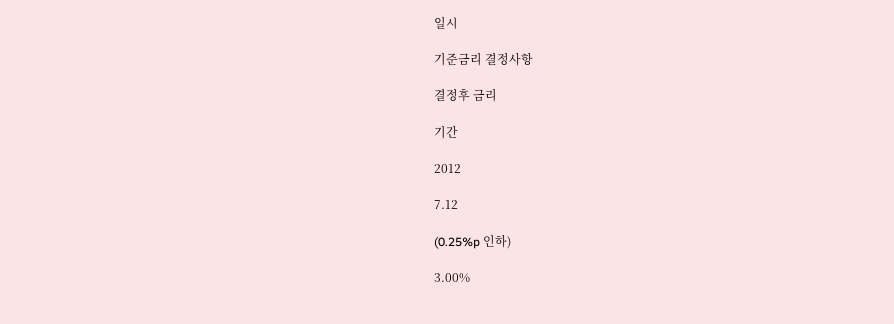일시

기준금리 결정사항

결정후 금리

기간

2012

7.12

(0.25%p 인하)

3.00%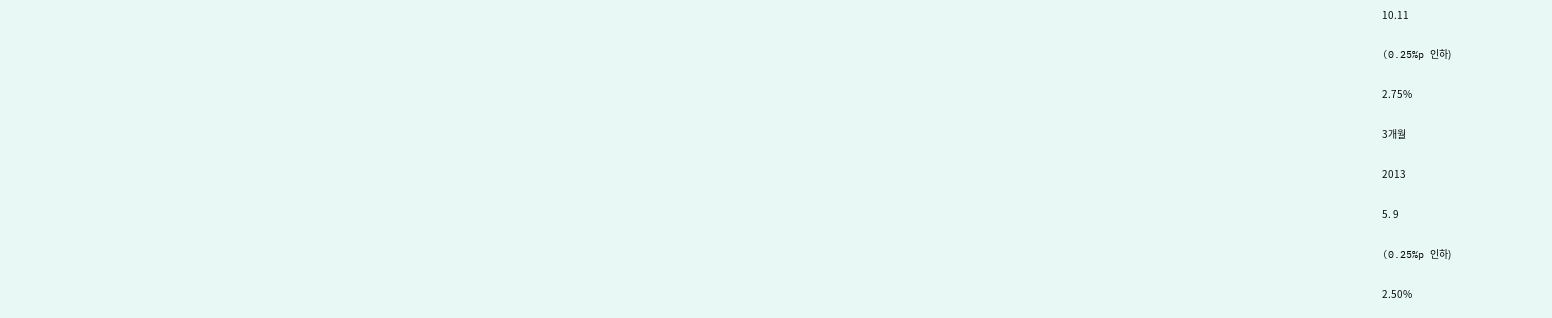10.11

(0.25%p 인하)

2.75%

3개월

2013

5. 9

(0.25%p 인하)

2.50%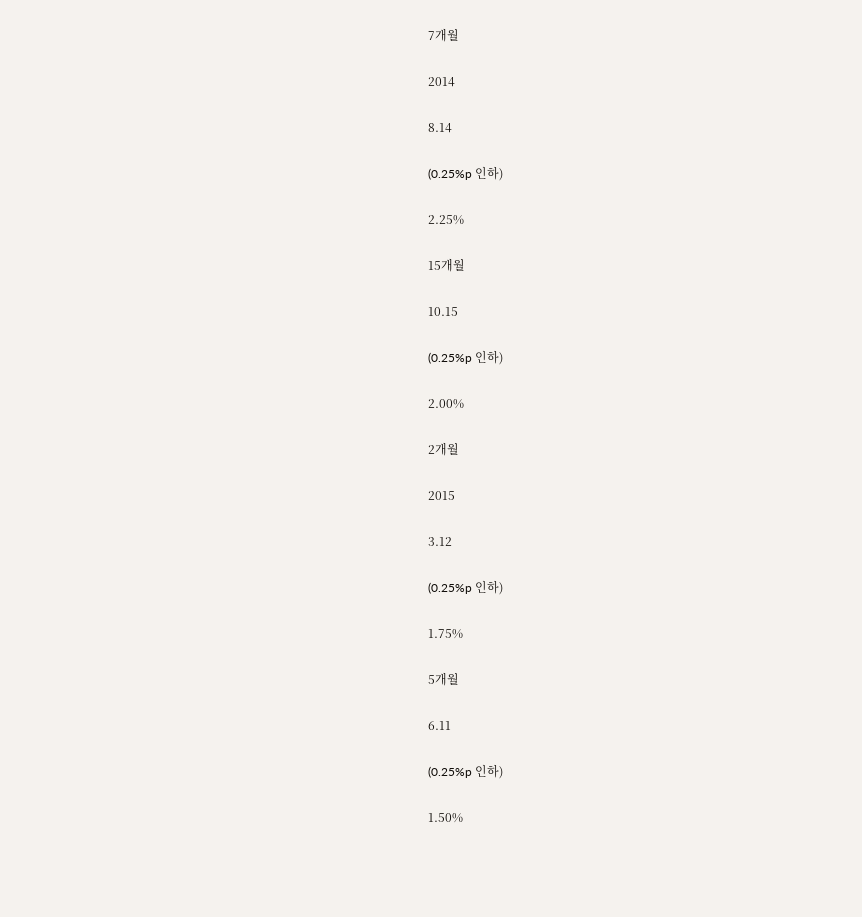7개월

2014

8.14

(0.25%p 인하)

2.25%

15개월

10.15

(0.25%p 인하)

2.00%

2개월

2015

3.12

(0.25%p 인하)

1.75%

5개월

6.11

(0.25%p 인하)

1.50%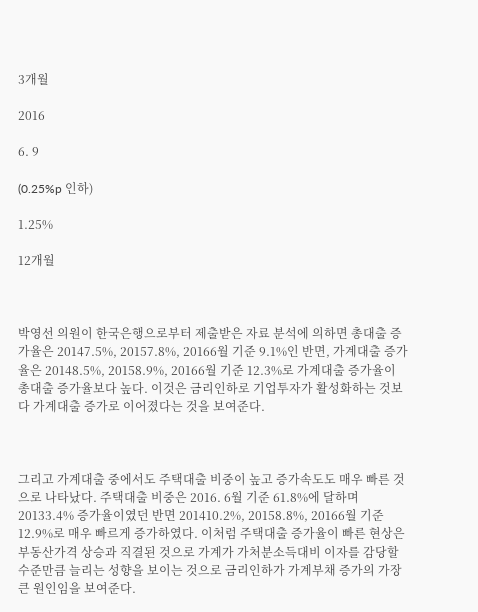3개월

2016

6. 9

(0.25%p 인하)

1.25%

12개월



박영선 의원이 한국은행으로부터 제출받은 자료 분석에 의하면 총대출 증가율은 20147.5%, 20157.8%, 20166월 기준 9.1%인 반면, 가계대출 증가율은 20148.5%, 20158.9%, 20166월 기준 12.3%로 가계대출 증가율이 총대출 증가율보다 높다. 이것은 금리인하로 기업투자가 활성화하는 것보다 가계대출 증가로 이어졌다는 것을 보여준다.



그리고 가계대출 중에서도 주택대출 비중이 높고 증가속도도 매우 빠른 것으로 나타났다. 주택대출 비중은 2016. 6월 기준 61.8%에 달하며 20133.4% 증가율이였던 반면 201410.2%, 20158.8%, 20166월 기준 12.9%로 매우 빠르게 증가하였다. 이처럼 주택대출 증가율이 빠른 현상은 부동산가격 상승과 직결된 것으로 가계가 가처분소득대비 이자를 감당할 수준만큼 늘리는 성향을 보이는 것으로 금리인하가 가계부채 증가의 가장 큰 원인임을 보여준다.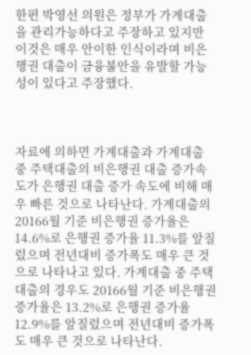한편 박영선 의원은 정부가 가계대출을 관리가능하다고 주장하고 있지만 이것은 매우 안이한 인식이라며 비은행권 대출이 금융불안을 유발할 가능성이 있다고 주장했다.



자료에 의하면 가계대출과 가계대출 중 주택대출의 비은행권 대출 증가속도가 은행권 대출 증가 속도에 비해 매우 빠른 것으로 나타난다. 가계대출의 20166월 기준 비은행권 증가율은 14.6%로 은행권 증가율 11.3%를 앞질렀으며 전년대비 증가폭도 매우 큰 것으로 나타나고 있다. 가계대출 중 주택대출의 경우도 20166월 기준 비은행권 증가율은 13.2%로 은행권 증가율 12.9%를 앞질렀으며 전년대비 증가폭도 매우 큰 것으로 나타난다.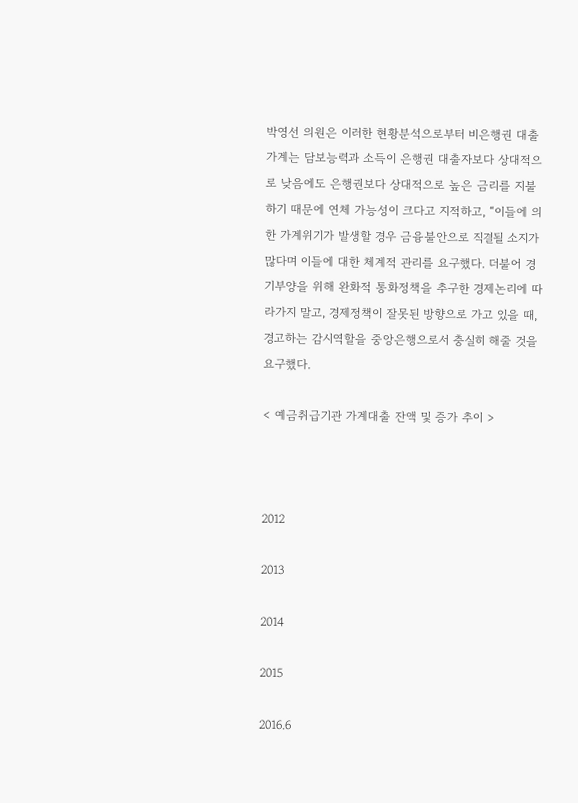박영선 의원은 이러한 현황분석으로부터 비은행권 대출가계는 담보능력과 소득이 은행권 대출자보다 상대적으로 낮음에도 은행권보다 상대적으로 높은 금리를 지불하기 때문에 연체 가능성이 크다고 지적하고, “이들에 의한 가계위기가 발생할 경우 금융불안으로 직결될 소지가 많다며 이들에 대한 체계적 관리를 요구했다. 더불어 경기부양을 위해 완화적 통화정책을 추구한 경제논리에 따라가지 말고, 경제정책이 잘못된 방향으로 가고 있을 때, 경고하는 감시역할을 중앙은행으로서 충실히 해줄 것을 요구했다.

< 예금취급기관 가계대출 잔액 및 증가 추이 >



2012

2013

2014

2015

2016.6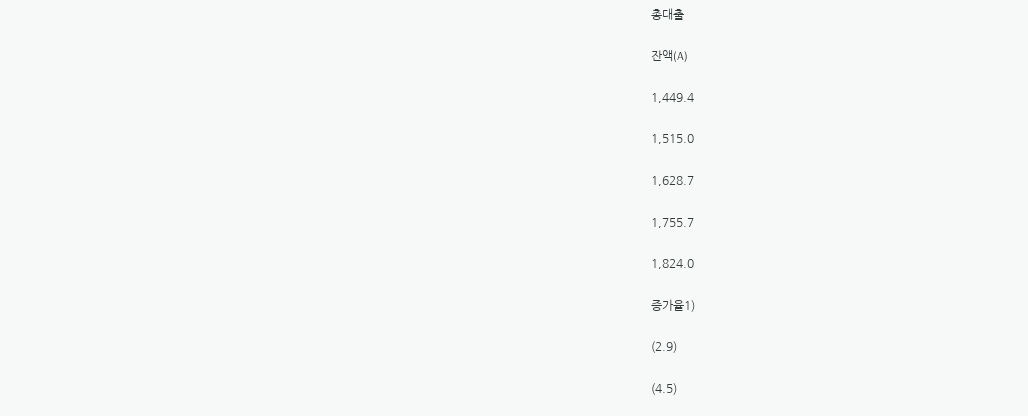총대출

잔액(A)

1,449.4

1,515.0

1,628.7

1,755.7

1,824.0

증가율1)

(2.9)

(4.5)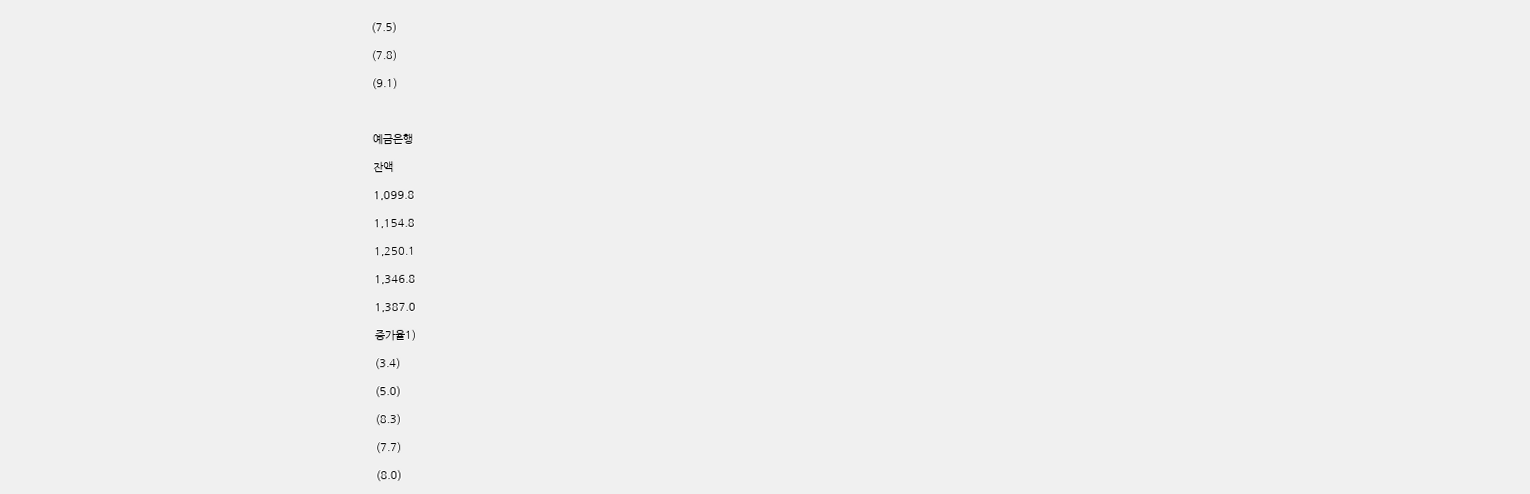(7.5)

(7.8)

(9.1)



예금은행

잔액

1,099.8

1,154.8

1,250.1

1,346.8

1,387.0

증가율1)

(3.4)

(5.0)

(8.3)

(7.7)

(8.0)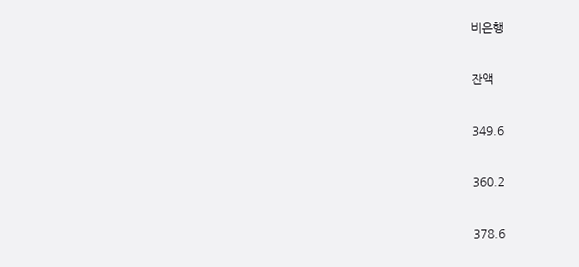비은행

잔액

349.6

360.2

378.6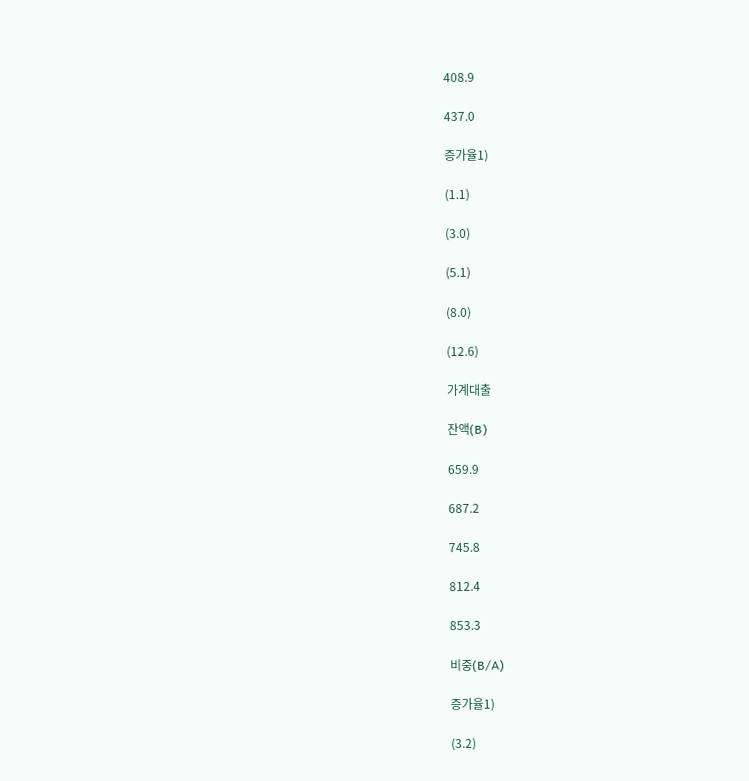408.9

437.0

증가율1)

(1.1)

(3.0)

(5.1)

(8.0)

(12.6)

가계대출

잔액(B)

659.9

687.2

745.8

812.4

853.3

비중(B/A)

증가율1)

(3.2)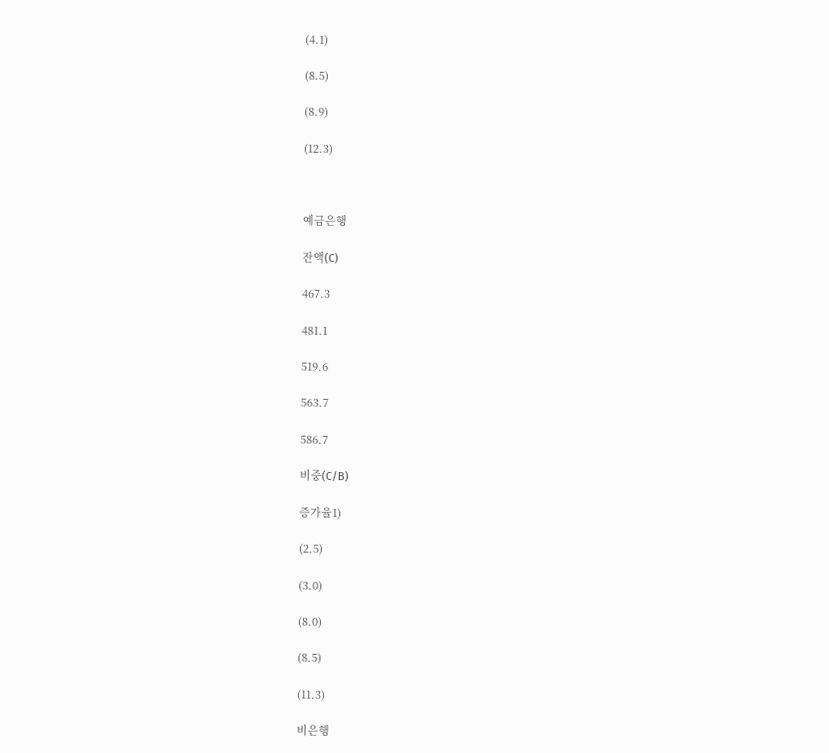(4.1)

(8.5)

(8.9)

(12.3)



예금은행

잔액(C)

467.3

481.1

519.6

563.7

586.7

비중(C/B)

증가율1)

(2.5)

(3.0)

(8.0)

(8.5)

(11.3)

비은행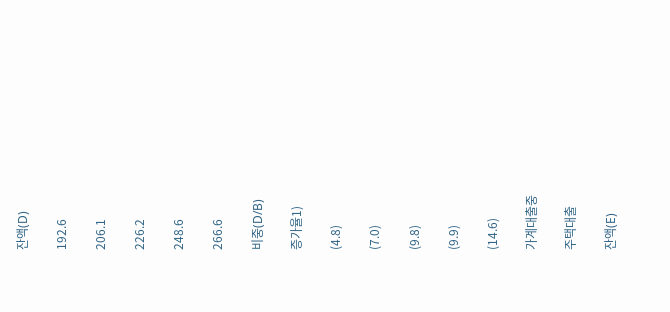잔액(D)

192.6

206.1

226.2

248.6

266.6

비중(D/B)

증가율1)

(4.8)

(7.0)

(9.8)

(9.9)

(14.6)

가계대출중

주택대출

잔액(E)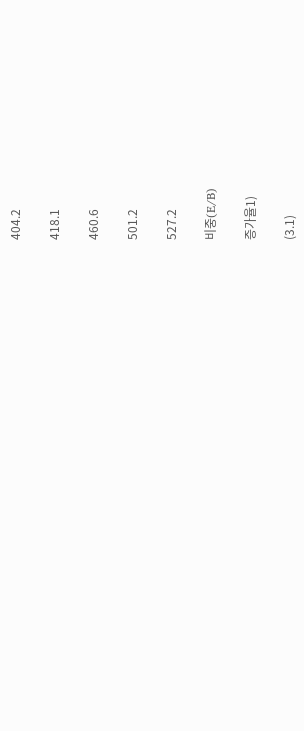404.2

418.1

460.6

501.2

527.2

비중(E/B)

증가율1)

(3.1)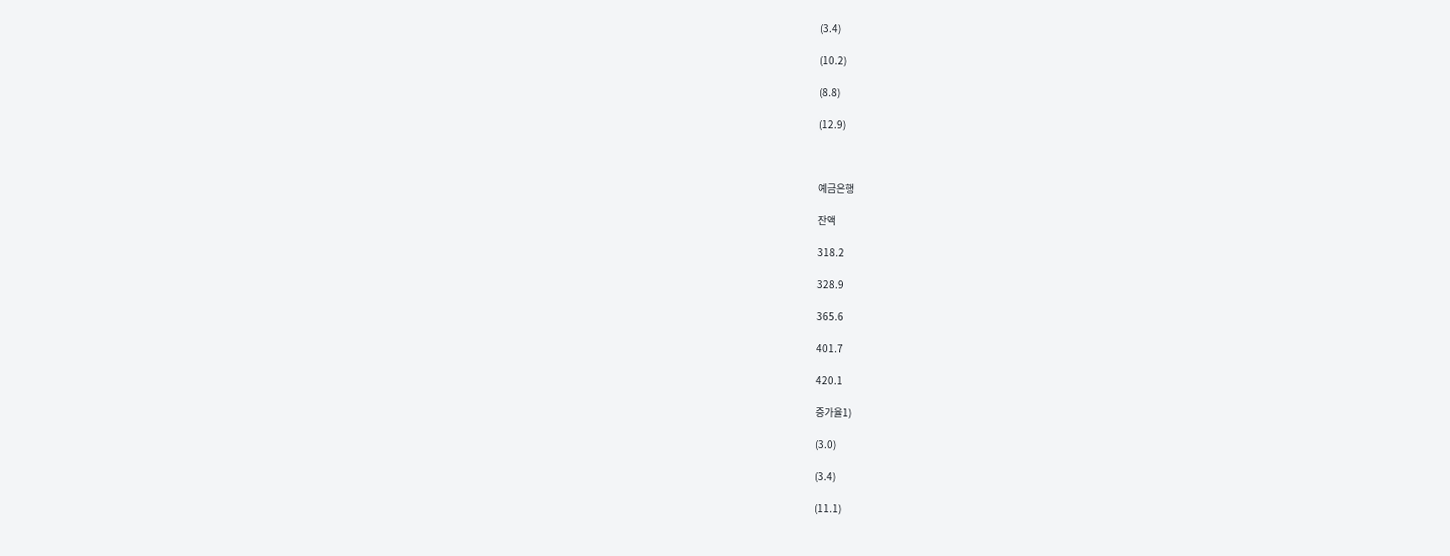(3.4)

(10.2)

(8.8)

(12.9)



예금은행

잔액

318.2

328.9

365.6

401.7

420.1

증가율1)

(3.0)

(3.4)

(11.1)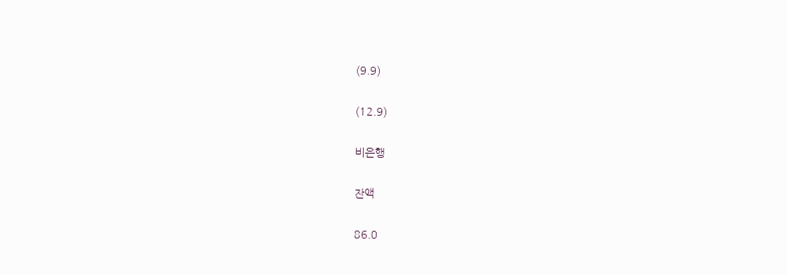(9.9)

(12.9)

비은행

잔액

86.0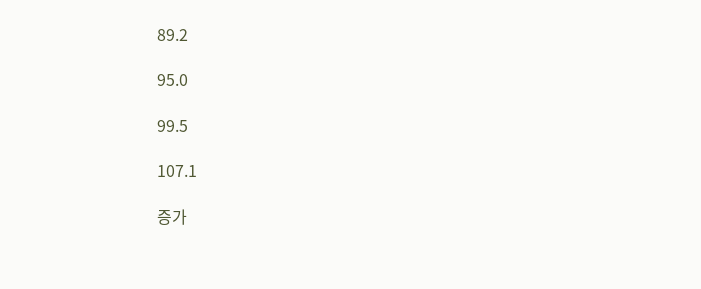89.2

95.0

99.5

107.1

증가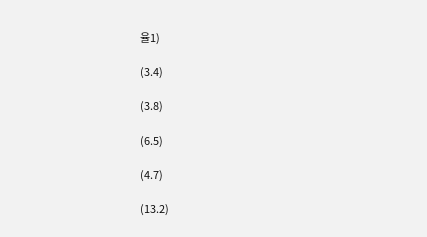율1)

(3.4)

(3.8)

(6.5)

(4.7)

(13.2)